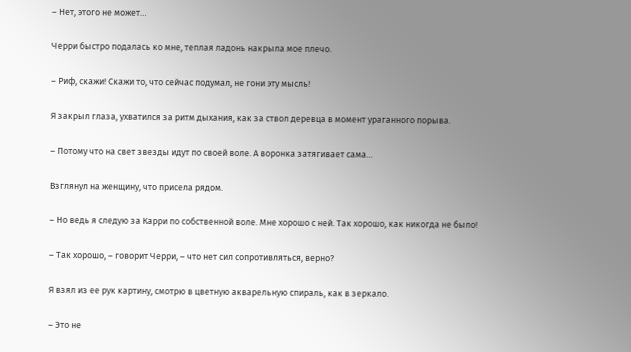– Нет, этого не может…

Черри быстро подалась ко мне, теплая ладонь накрыла мое плечо.

– Риф, скажи! Скажи то, что сейчас подумал, не гони эту мысль!

Я закрыл глаза, ухватился за ритм дыхания, как за ствол деревца в момент ураганного порыва.

– Потому что на свет звезды идут по своей воле. А воронка затягивает сама…

Взглянул на женщину, что присела рядом.

– Но ведь я следую за Карри по собственной воле. Мне хорошо с ней. Так хорошо, как никогда не было!

– Так хорошо, – говорит Черри, – что нет сил сопротивляться, верно?

Я взял из ее рук картину, смотрю в цветную акварельную спираль, как в зеркало.

– Это не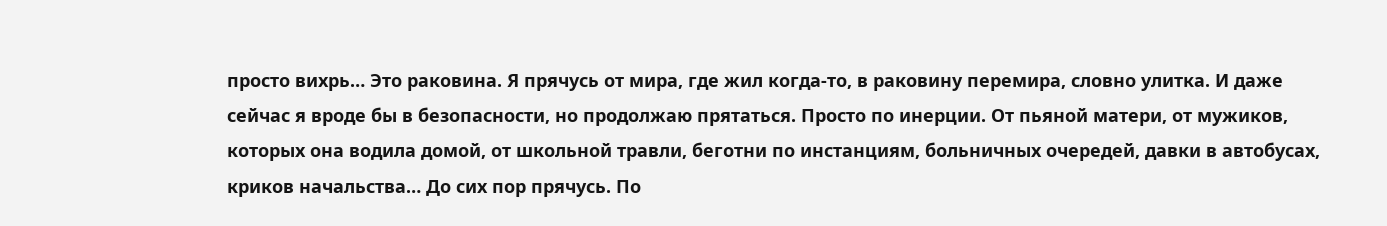просто вихрь… Это раковина. Я прячусь от мира, где жил когда-то, в раковину перемира, словно улитка. И даже сейчас я вроде бы в безопасности, но продолжаю прятаться. Просто по инерции. От пьяной матери, от мужиков, которых она водила домой, от школьной травли, беготни по инстанциям, больничных очередей, давки в автобусах, криков начальства… До сих пор прячусь. По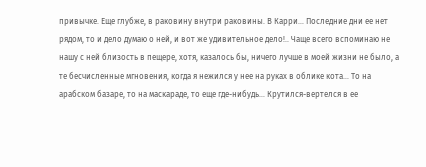привычке. Еще глубже, в раковину внутри раковины. В Карри… Последние дни ее нет рядом, то и дело думаю о ней, и вот же удивительное дело!.. Чаще всего вспоминаю не нашу с ней близость в пещере, хотя, казалось бы, ничего лучше в моей жизни не было, а те бесчисленные мгновения, когда я нежился у нее на руках в облике кота… То на арабском базаре, то на маскараде, то еще где-нибудь… Крутился-вертелся в ее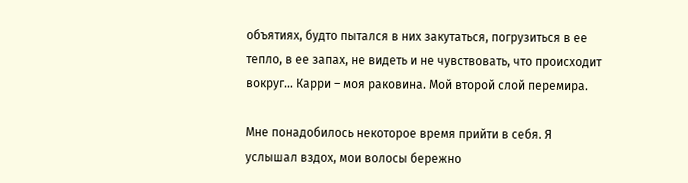объятиях, будто пытался в них закутаться, погрузиться в ее тепло, в ее запах, не видеть и не чувствовать, что происходит вокруг… Карри – моя раковина. Мой второй слой перемира.

Мне понадобилось некоторое время прийти в себя. Я услышал вздох, мои волосы бережно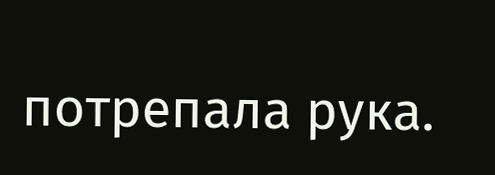потрепала рука.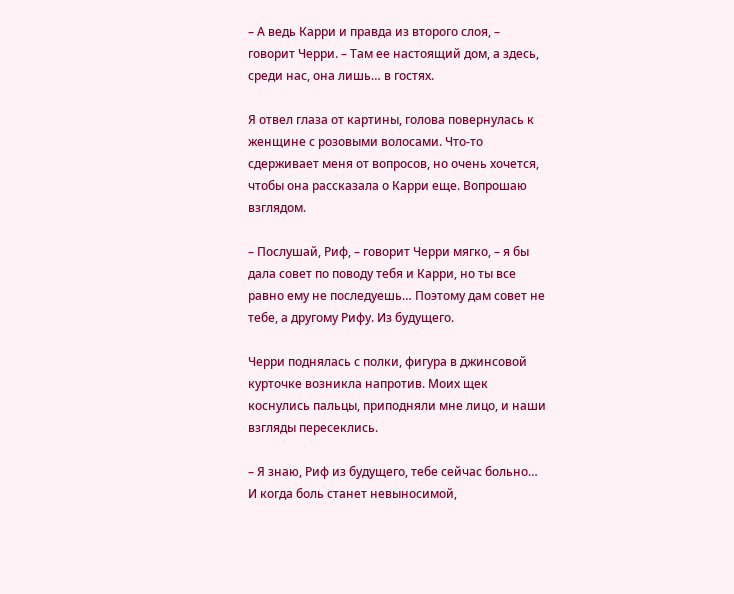– А ведь Карри и правда из второго слоя, – говорит Черри. – Там ее настоящий дом, а здесь, среди нас, она лишь… в гостях.

Я отвел глаза от картины, голова повернулась к женщине с розовыми волосами. Что-то сдерживает меня от вопросов, но очень хочется, чтобы она рассказала о Карри еще. Вопрошаю взглядом.

– Послушай, Риф, – говорит Черри мягко, – я бы дала совет по поводу тебя и Карри, но ты все равно ему не последуешь… Поэтому дам совет не тебе, а другому Рифу. Из будущего.

Черри поднялась с полки, фигура в джинсовой курточке возникла напротив. Моих щек коснулись пальцы, приподняли мне лицо, и наши взгляды пересеклись.

– Я знаю, Риф из будущего, тебе сейчас больно… И когда боль станет невыносимой,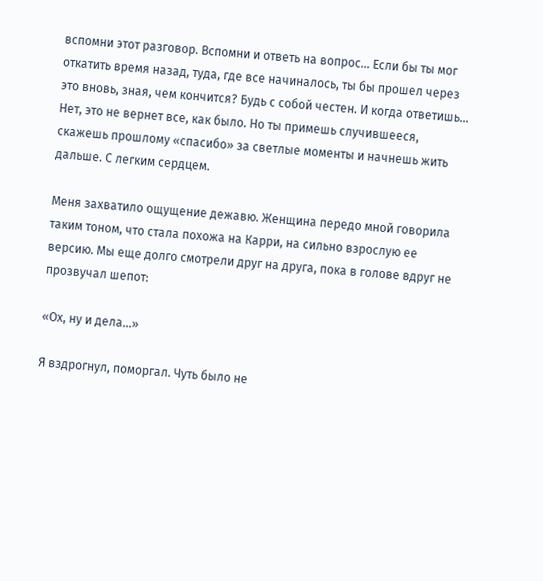вспомни этот разговор. Вспомни и ответь на вопрос… Если бы ты мог откатить время назад, туда, где все начиналось, ты бы прошел через это вновь, зная, чем кончится? Будь с собой честен. И когда ответишь… Нет, это не вернет все, как было. Но ты примешь случившееся, скажешь прошлому «спасибо» за светлые моменты и начнешь жить дальше. С легким сердцем.

Меня захватило ощущение дежавю. Женщина передо мной говорила таким тоном, что стала похожа на Карри, на сильно взрослую ее версию. Мы еще долго смотрели друг на друга, пока в голове вдруг не прозвучал шепот:

«Ох, ну и дела…»

Я вздрогнул, поморгал. Чуть было не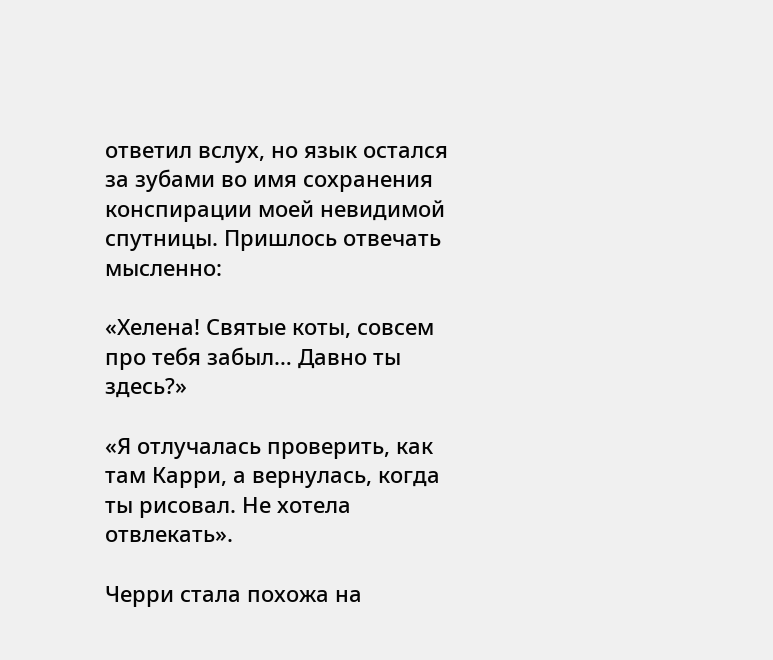ответил вслух, но язык остался за зубами во имя сохранения конспирации моей невидимой спутницы. Пришлось отвечать мысленно:

«Хелена! Святые коты, совсем про тебя забыл… Давно ты здесь?»

«Я отлучалась проверить, как там Карри, а вернулась, когда ты рисовал. Не хотела отвлекать».

Черри стала похожа на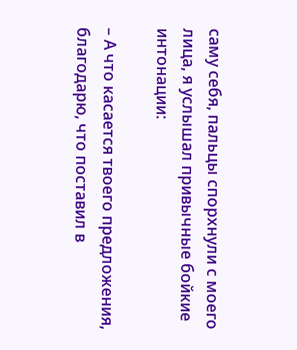саму себя, пальцы спорхнули с моего лица, я услышал привычные бойкие интонации:

– А что касается твоего предложения, благодарю, что поставил в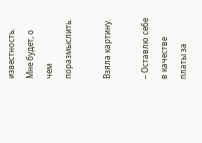известность. Мне будет, о чем поразмыслить.

Взяла картину.

– Оставлю себе в качестве платы за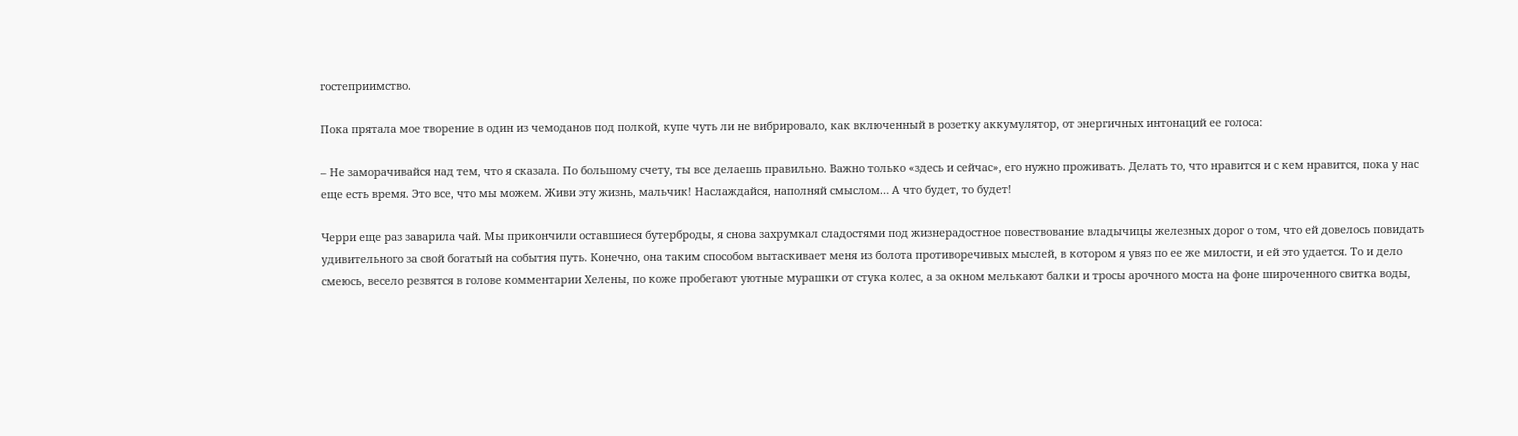гостеприимство.

Пока прятала мое творение в один из чемоданов под полкой, купе чуть ли не вибрировало, как включенный в розетку аккумулятор, от энергичных интонаций ее голоса:

– Не заморачивайся над тем, что я сказала. По большому счету, ты все делаешь правильно. Важно только «здесь и сейчас», его нужно проживать. Делать то, что нравится и с кем нравится, пока у нас еще есть время. Это все, что мы можем. Живи эту жизнь, мальчик! Наслаждайся, наполняй смыслом… А что будет, то будет!

Черри еще раз заварила чай. Мы прикончили оставшиеся бутерброды, я снова захрумкал сладостями под жизнерадостное повествование владычицы железных дорог о том, что ей довелось повидать удивительного за свой богатый на события путь. Конечно, она таким способом вытаскивает меня из болота противоречивых мыслей, в котором я увяз по ее же милости, и ей это удается. То и дело смеюсь, весело резвятся в голове комментарии Хелены, по коже пробегают уютные мурашки от стука колес, а за окном мелькают балки и тросы арочного моста на фоне широченного свитка воды,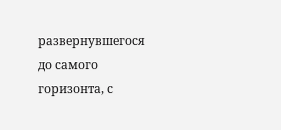развернувшегося до самого горизонта, с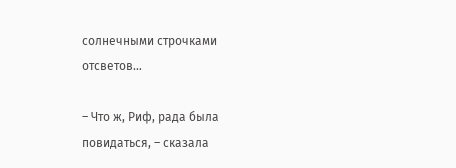солнечными строчками отсветов…

– Что ж, Риф, рада была повидаться, – сказала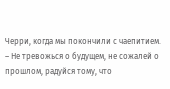Черри, когда мы покончили с чаепитием. – Не тревожься о будущем, не сожалей о прошлом, радуйся тому, что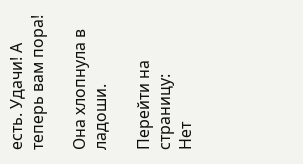есть. Удачи! А теперь вам пора!

Она хлопнула в ладоши.

Перейти на страницу:
Нет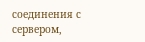соединения с сервером,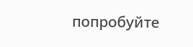попробуйте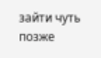зайти чуть позже